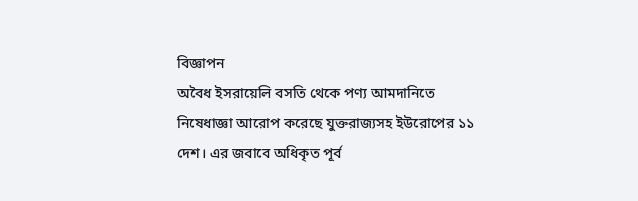বিজ্ঞাপন
অবৈধ ইসরায়েলি বসতি থেকে পণ্য আমদানিতে নিষেধাজ্ঞা আরোপ করেছে যুক্তরাজ্যসহ ইউরোপের ১১ দেশ। এর জবাবে অধিকৃত পূর্ব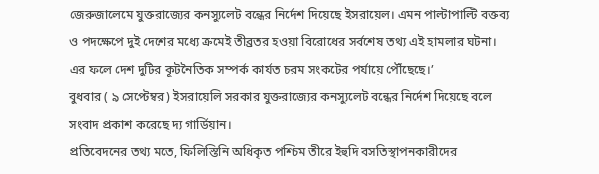জেরুজালেমে যুক্তরাজ্যের কনস্যুলেট বন্ধের নির্দেশ দিয়েছে ইসরায়েল। এমন পাল্টাপাল্টি বক্তব্য ও পদক্ষেপে দুই দেশের মধ্যে ক্রমেই তীব্রতর হওয়া বিরোধের সর্বশেষ তথ্য এই হামলার ঘটনা। এর ফলে দেশ দুটির কূটনৈতিক সম্পর্ক কার্যত চরম সংকটের পর্যায়ে পৌঁছেছে।’
বুধবার ( ৯ সেপ্টেম্বর) ইসরায়েলি সরকার যুক্তরাজ্যের কনস্যুলেট বন্ধের নির্দেশ দিয়েছে বলে সংবাদ প্রকাশ করেছে দ্য গার্ডিয়ান।
প্রতিবেদনের তথ্য মতে, ফিলিস্তিনি অধিকৃত পশ্চিম তীরে ইহুদি বসতিস্থাপনকারীদের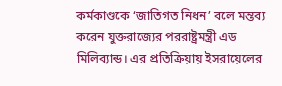কর্মকাণ্ডকে ‘জাতিগত নিধন’ বলে মন্তব্য করেন যুক্তরাজ্যের পররাষ্ট্রমন্ত্রী এড মিলিব্যান্ড। এর প্রতিক্রিয়ায় ইসরায়েলের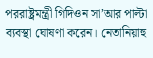পররাষ্ট্রমন্ত্রী গিদিওন সা’আর পাল্টা ব্যবস্থা ঘোষণা করেন। নেতানিয়াহু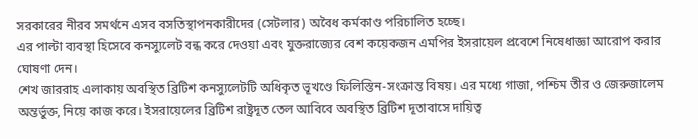সরকারের নীরব সমর্থনে এসব বসতিস্থাপনকারীদের (সেটলার) অবৈধ কর্মকাণ্ড পরিচালিত হচ্ছে।
এর পাল্টা ব্যবস্থা হিসেবে কনস্যুলেট বন্ধ করে দেওয়া এবং যুক্তরাজ্যের বেশ কয়েকজন এমপির ইসরায়েল প্রবেশে নিষেধাজ্ঞা আরোপ করার ঘোষণা দেন।
শেখ জাররাহ এলাকায় অবস্থিত ব্রিটিশ কনস্যুলেটটি অধিকৃত ভূখণ্ডে ফিলিস্তিন-সংক্রান্ত বিষয়। এর মধ্যে গাজা, পশ্চিম তীর ও জেরুজালেম অন্তর্ভুক্ত, নিয়ে কাজ করে। ইসরায়েলের ব্রিটিশ রাষ্ট্রদূত তেল আবিবে অবস্থিত ব্রিটিশ দূতাবাসে দায়িত্ব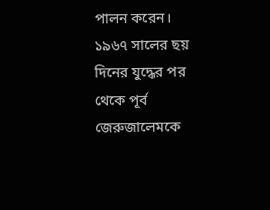পালন করেন।
১৯৬৭ সালের ছয় দিনের যুদ্ধের পর থেকে পূর্ব জেরুজালেমকে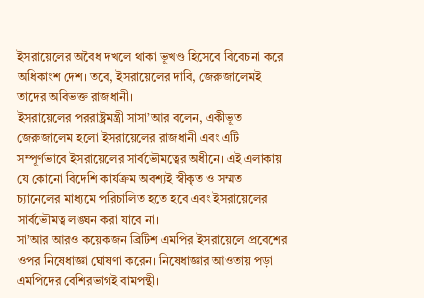ইসরায়েলের অবৈধ দখলে থাকা ভূখণ্ড হিসেবে বিবেচনা করে অধিকাংশ দেশ। তবে, ইসরায়েলের দাবি, জেরুজালেমই তাদের অবিভক্ত রাজধানী।
ইসরায়েলের পররাষ্ট্রমন্ত্রী সাসা’আর বলেন, একীভূত জেরুজালেম হলো ইসরায়েলের রাজধানী এবং এটি সম্পূর্ণভাবে ইসরায়েলের সার্বভৌমত্বের অধীনে। এই এলাকায় যে কোনো বিদেশি কার্যক্রম অবশ্যই স্বীকৃত ও সম্মত চ্যানেলের মাধ্যমে পরিচালিত হতে হবে এবং ইসরায়েলের সার্বভৌমত্ব লঙ্ঘন করা যাবে না।
সা’আর আরও কয়েকজন ব্রিটিশ এমপির ইসরায়েলে প্রবেশের ওপর নিষেধাজ্ঞা ঘোষণা করেন। নিষেধাজ্ঞার আওতায় পড়া এমপিদের বেশিরভাগই বামপন্থী।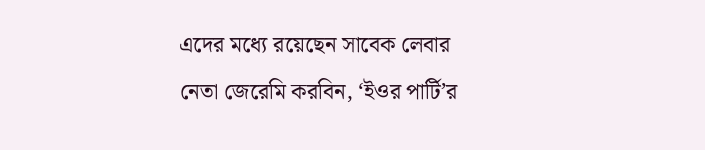এদের মধ্যে রয়েছেন সাবেক লেবার নেতা জেরেমি করবিন, ‘ইওর পার্টি’র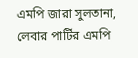এমপি জারা সুলতানা, লেবার পার্টির এমপি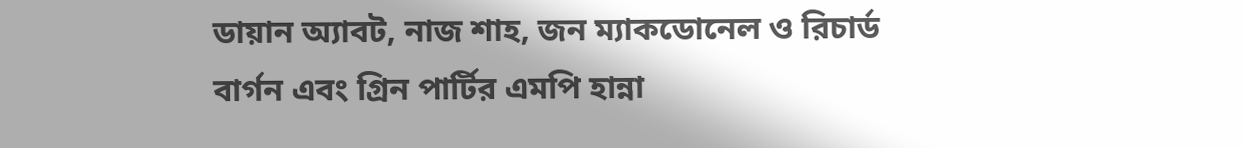ডায়ান অ্যাবট, নাজ শাহ, জন ম্যাকডোনেল ও রিচার্ড বার্গন এবং গ্রিন পার্টির এমপি হান্না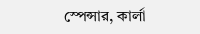স্পেন্সার, কার্লা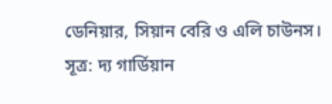ডেনিয়ার, সিয়ান বেরি ও এলি চাউনস।
সূত্র: দ্য গার্ডিয়ান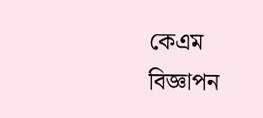কেএম
বিজ্ঞাপন